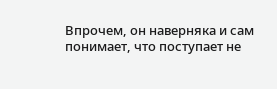Впрочем, он наверняка и сам понимает, что поступает не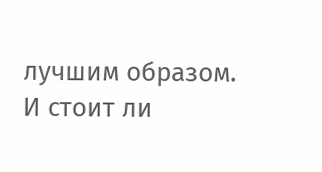лучшим образом. И стоит ли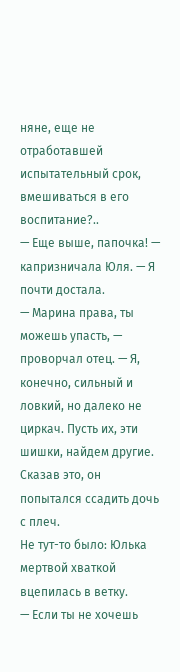няне, еще не отработавшей испытательный срок, вмешиваться в его воспитание?..
— Еще выше, папочка! — капризничала Юля. — Я почти достала.
— Марина права, ты можешь упасть, — проворчал отец. — Я, конечно, сильный и ловкий, но далеко не циркач. Пусть их, эти шишки, найдем другие.
Сказав это, он попытался ссадить дочь с плеч.
Не тут-то было: Юлька мертвой хваткой вцепилась в ветку.
— Если ты не хочешь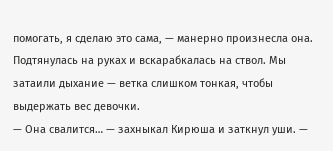помогать, я сделаю это сама, — манерно произнесла она.
Подтянулась на руках и вскарабкалась на ствол. Мы затаили дыхание — ветка слишком тонкая, чтобы выдержать вес девочки.
— Она свалится… — захныкал Кирюша и заткнул уши. —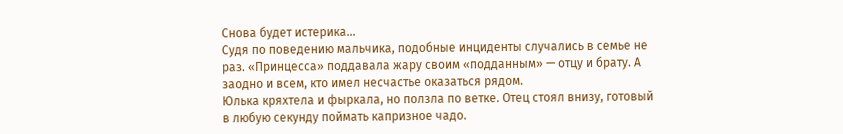Снова будет истерика…
Судя по поведению мальчика, подобные инциденты случались в семье не раз. «Принцесса» поддавала жару своим «подданным» — отцу и брату. А заодно и всем, кто имел несчастье оказаться рядом.
Юлька кряхтела и фыркала, но ползла по ветке. Отец стоял внизу, готовый в любую секунду поймать капризное чадо.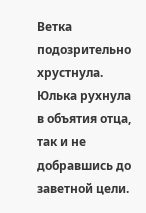Ветка подозрительно хрустнула. Юлька рухнула в объятия отца, так и не добравшись до заветной цели.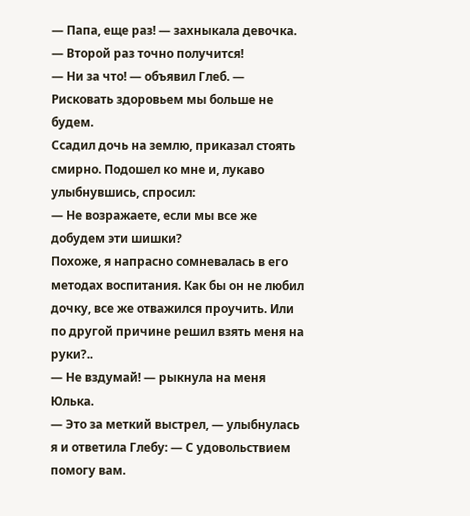— Папа, еще раз! — захныкала девочка. — Второй раз точно получится!
— Ни за что! — объявил Глеб. — Рисковать здоровьем мы больше не будем.
Ссадил дочь на землю, приказал стоять смирно. Подошел ко мне и, лукаво улыбнувшись, спросил:
— Не возражаете, если мы все же добудем эти шишки?
Похоже, я напрасно сомневалась в его методах воспитания. Как бы он не любил дочку, все же отважился проучить. Или по другой причине решил взять меня на руки?..
— Не вздумай! — рыкнула на меня Юлька.
— Это за меткий выстрел, — улыбнулась я и ответила Глебу: — С удовольствием помогу вам.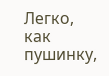Легко, как пушинку,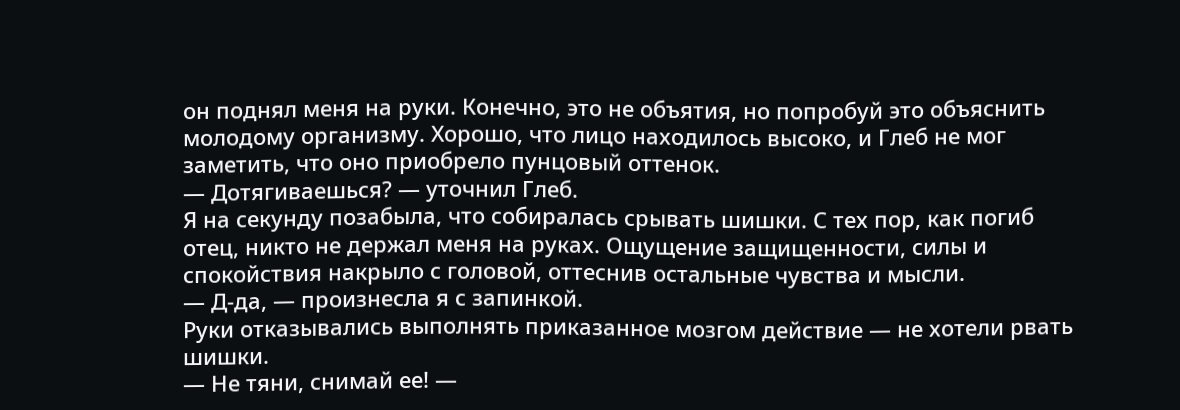он поднял меня на руки. Конечно, это не объятия, но попробуй это объяснить молодому организму. Хорошо, что лицо находилось высоко, и Глеб не мог заметить, что оно приобрело пунцовый оттенок.
— Дотягиваешься? — уточнил Глеб.
Я на секунду позабыла, что собиралась срывать шишки. С тех пор, как погиб отец, никто не держал меня на руках. Ощущение защищенности, силы и спокойствия накрыло с головой, оттеснив остальные чувства и мысли.
— Д-да, — произнесла я с запинкой.
Руки отказывались выполнять приказанное мозгом действие — не хотели рвать шишки.
— Не тяни, снимай ее! —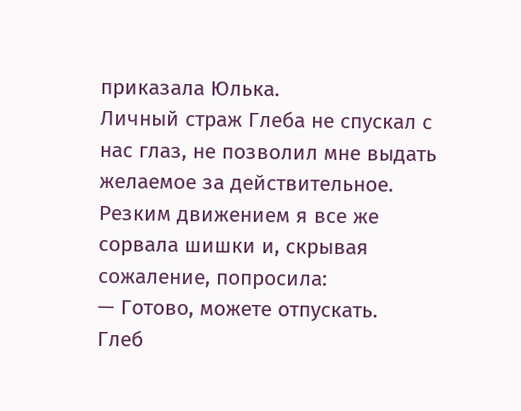приказала Юлька.
Личный страж Глеба не спускал с нас глаз, не позволил мне выдать желаемое за действительное. Резким движением я все же сорвала шишки и, скрывая сожаление, попросила:
— Готово, можете отпускать.
Глеб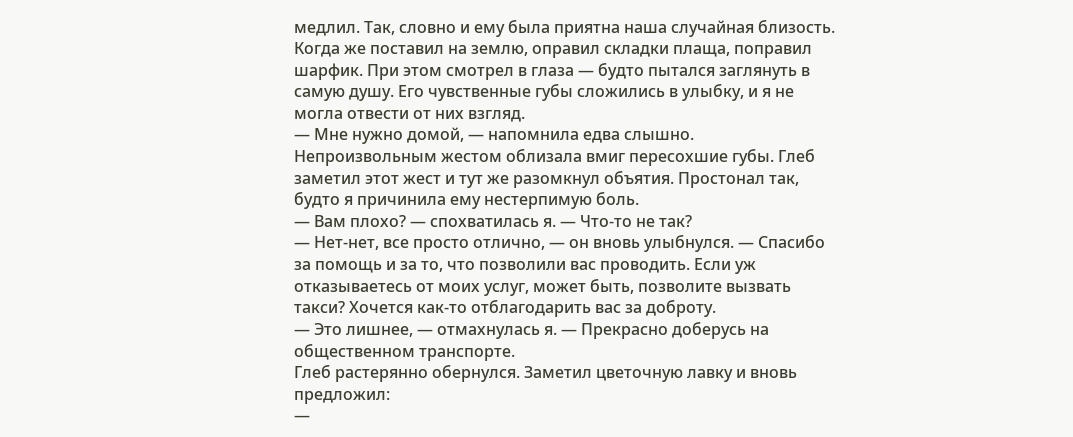медлил. Так, словно и ему была приятна наша случайная близость. Когда же поставил на землю, оправил складки плаща, поправил шарфик. При этом смотрел в глаза — будто пытался заглянуть в самую душу. Его чувственные губы сложились в улыбку, и я не могла отвести от них взгляд.
— Мне нужно домой, — напомнила едва слышно.
Непроизвольным жестом облизала вмиг пересохшие губы. Глеб заметил этот жест и тут же разомкнул объятия. Простонал так, будто я причинила ему нестерпимую боль.
— Вам плохо? — спохватилась я. — Что-то не так?
— Нет-нет, все просто отлично, — он вновь улыбнулся. — Спасибо за помощь и за то, что позволили вас проводить. Если уж отказываетесь от моих услуг, может быть, позволите вызвать такси? Хочется как-то отблагодарить вас за доброту.
— Это лишнее, — отмахнулась я. — Прекрасно доберусь на общественном транспорте.
Глеб растерянно обернулся. Заметил цветочную лавку и вновь предложил:
—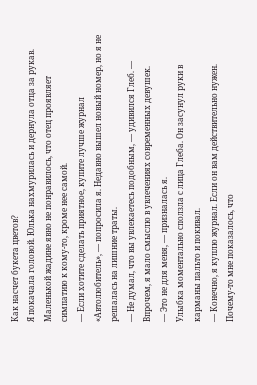Как насчет букета цветов?
Я покачала головой. Юлька нахмурилась и дернула отца за рукав. Маленькой жадине явно не понравилось, что отец проявляет симпатию к кому-то, кроме нее самой.
— Если хотите сделать приятное, купите лучше журнал «Автолюбитель», — попросила я. Недавно вышел новый номер, но я не решалась на лишние траты.
— Не думал, что вы увлекаетесь подобным, — удивился Глеб. — Впрочем, я мало смыслю в увлечениях современных девушек.
— Это не для меня, — призналась я.
Улыбка моментально сползла с лица Глеба. Он засунул руки в карманы пальто и покивал.
— Конечно, я куплю журнал. Если он вам действительно нужен.
Почему-то мне показалось, что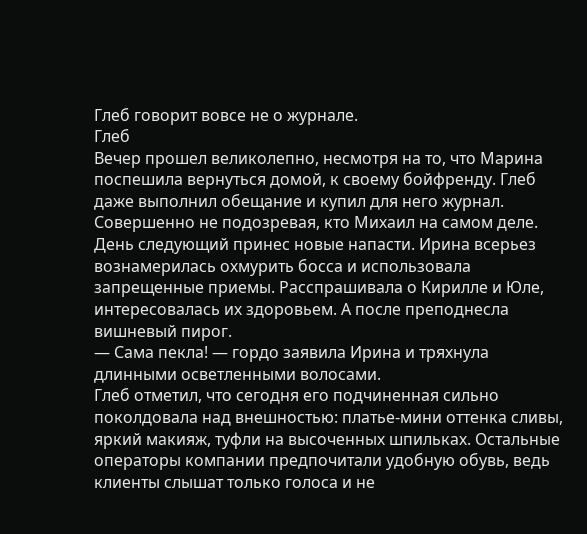Глеб говорит вовсе не о журнале.
Глеб
Вечер прошел великолепно, несмотря на то, что Марина поспешила вернуться домой, к своему бойфренду. Глеб даже выполнил обещание и купил для него журнал. Совершенно не подозревая, кто Михаил на самом деле.
День следующий принес новые напасти. Ирина всерьез вознамерилась охмурить босса и использовала запрещенные приемы. Расспрашивала о Кирилле и Юле, интересовалась их здоровьем. А после преподнесла вишневый пирог.
— Сама пекла! — гордо заявила Ирина и тряхнула длинными осветленными волосами.
Глеб отметил, что сегодня его подчиненная сильно поколдовала над внешностью: платье-мини оттенка сливы, яркий макияж, туфли на высоченных шпильках. Остальные операторы компании предпочитали удобную обувь, ведь клиенты слышат только голоса и не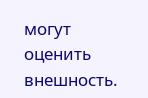могут оценить внешность.